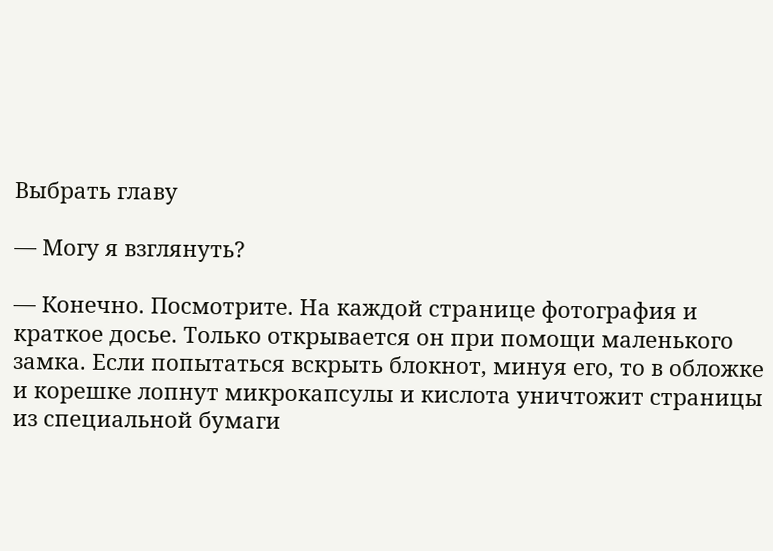Выбрать главу

— Могу я взглянуть?

— Конечно. Посмотрите. На каждой странице фотография и краткое досье. Только открывается он при помощи маленького замка. Если попытаться вскрыть блокнот, минуя его, то в обложке и корешке лопнут микрокапсулы и кислота уничтожит страницы из специальной бумаги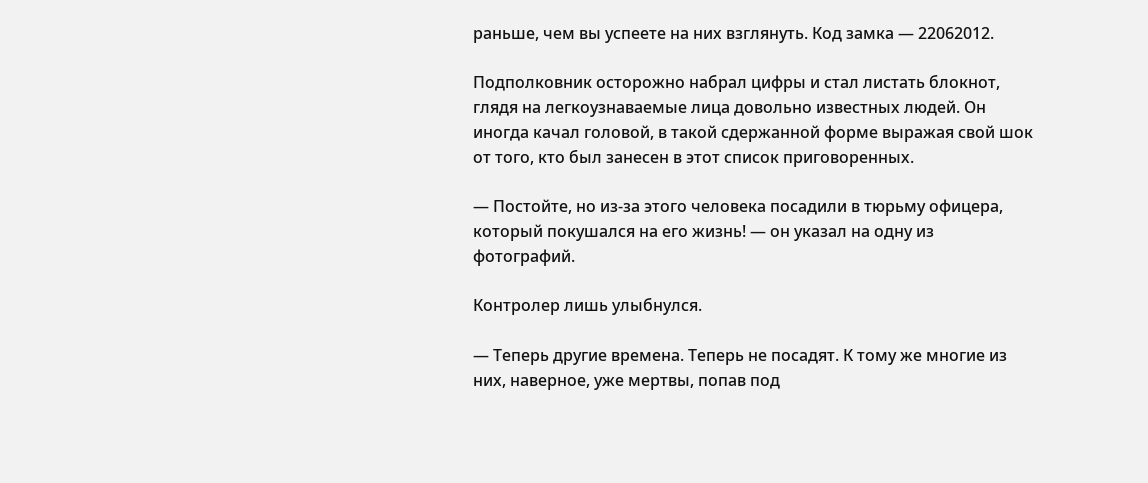раньше, чем вы успеете на них взглянуть. Код замка — 22062012.

Подполковник осторожно набрал цифры и стал листать блокнот, глядя на легкоузнаваемые лица довольно известных людей. Он иногда качал головой, в такой сдержанной форме выражая свой шок от того, кто был занесен в этот список приговоренных.

— Постойте, но из-за этого человека посадили в тюрьму офицера, который покушался на его жизнь! — он указал на одну из фотографий.

Контролер лишь улыбнулся.

— Теперь другие времена. Теперь не посадят. К тому же многие из них, наверное, уже мертвы, попав под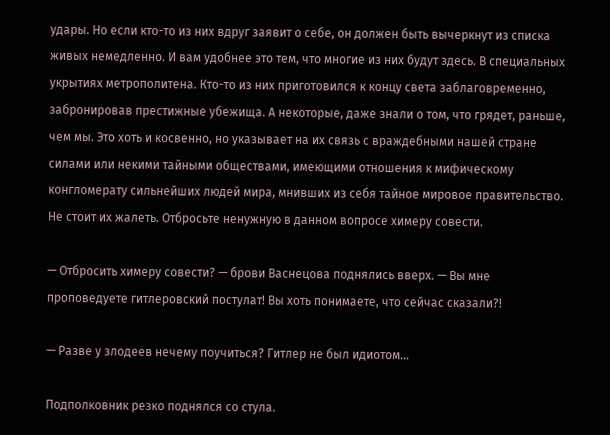удары. Но если кто-то из них вдруг заявит о себе, он должен быть вычеркнут из списка живых немедленно. И вам удобнее это тем, что многие из них будут здесь. В специальных укрытиях метрополитена. Кто-то из них приготовился к концу света заблаговременно, забронировав престижные убежища. А некоторые, даже знали о том, что грядет, раньше, чем мы. Это хоть и косвенно, но указывает на их связь с враждебными нашей стране силами или некими тайными обществами, имеющими отношения к мифическому конгломерату сильнейших людей мира, мнивших из себя тайное мировое правительство. Не стоит их жалеть. Отбросьте ненужную в данном вопросе химеру совести.

— Отбросить химеру совести? — брови Васнецова поднялись вверх. — Вы мне проповедуете гитлеровский постулат! Вы хоть понимаете, что сейчас сказали?!

— Разве у злодеев нечему поучиться? Гитлер не был идиотом…

Подполковник резко поднялся со стула.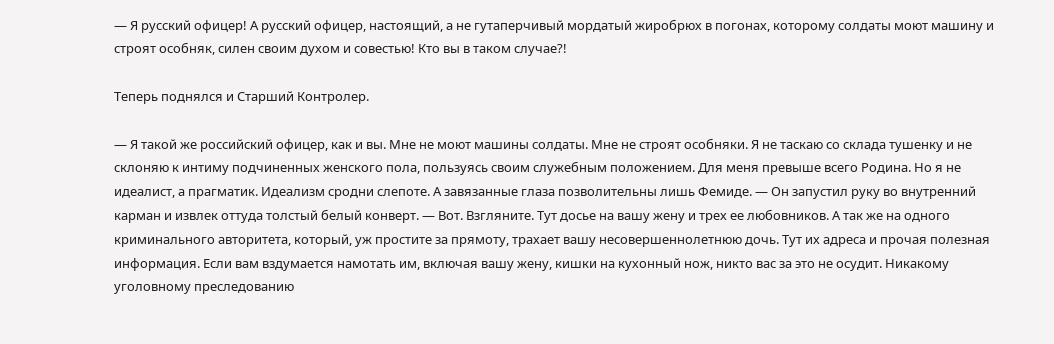— Я русский офицер! А русский офицер, настоящий, а не гутаперчивый мордатый жиробрюх в погонах, которому солдаты моют машину и строят особняк, силен своим духом и совестью! Кто вы в таком случае?!

Теперь поднялся и Старший Контролер.

— Я такой же российский офицер, как и вы. Мне не моют машины солдаты. Мне не строят особняки. Я не таскаю со склада тушенку и не склоняю к интиму подчиненных женского пола, пользуясь своим служебным положением. Для меня превыше всего Родина. Но я не идеалист, а прагматик. Идеализм сродни слепоте. А завязанные глаза позволительны лишь Фемиде. — Он запустил руку во внутренний карман и извлек оттуда толстый белый конверт. — Вот. Взгляните. Тут досье на вашу жену и трех ее любовников. А так же на одного криминального авторитета, который, уж простите за прямоту, трахает вашу несовершеннолетнюю дочь. Тут их адреса и прочая полезная информация. Если вам вздумается намотать им, включая вашу жену, кишки на кухонный нож, никто вас за это не осудит. Никакому уголовному преследованию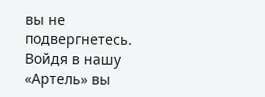вы не подвергнетесь. Войдя в нашу «Артель» вы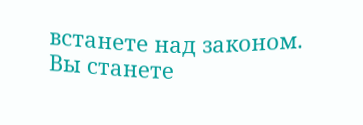встанете над законом. Вы станете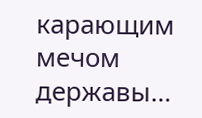карающим мечом державы…